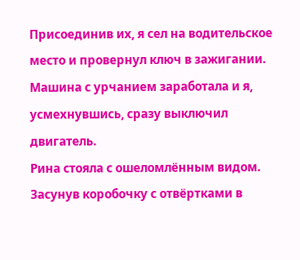Присоединив их, я сел на водительское место и провернул ключ в зажигании.
Машина с урчанием заработала и я, усмехнувшись, сразу выключил двигатель.
Рина стояла с ошеломлённым видом.
Засунув коробочку с отвёртками в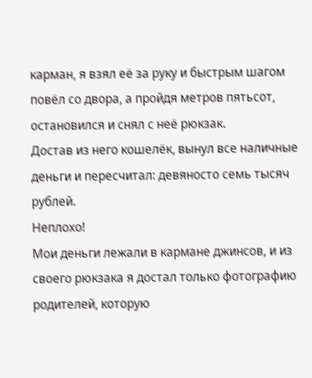карман, я взял её за руку и быстрым шагом повёл со двора, а пройдя метров пятьсот, остановился и снял с неё рюкзак.
Достав из него кошелёк, вынул все наличные деньги и пересчитал: девяносто семь тысяч рублей.
Неплохо!
Мои деньги лежали в кармане джинсов, и из своего рюкзака я достал только фотографию родителей, которую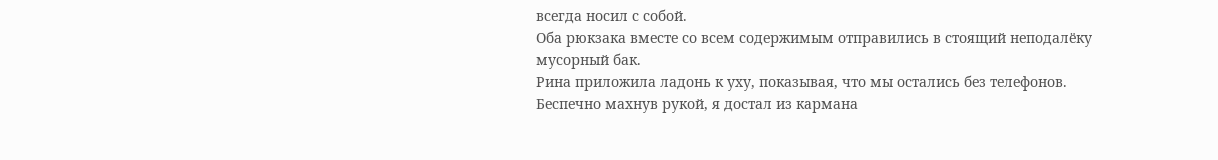всегда носил с собой.
Оба рюкзака вместе со всем содержимым отправились в стоящий неподалёку мусорный бак.
Рина приложила ладонь к уху, показывая, что мы остались без телефонов.
Беспечно махнув рукой, я достал из кармана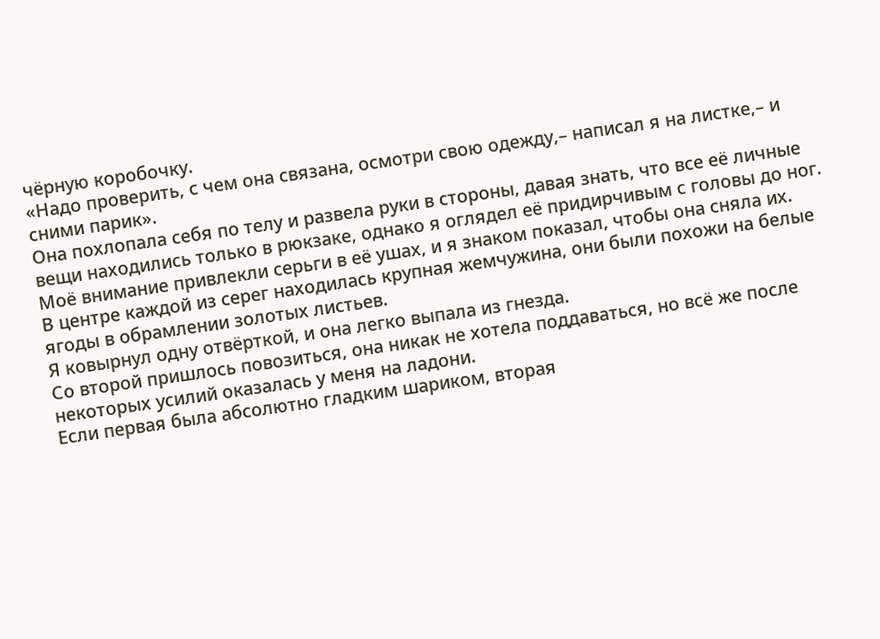чёрную коробочку.
«Надо проверить, с чем она связана, осмотри свою одежду,– написал я на листке,– и сними парик».
Она похлопала себя по телу и развела руки в стороны, давая знать, что все её личные вещи находились только в рюкзаке, однако я оглядел её придирчивым с головы до ног.
Моё внимание привлекли серьги в её ушах, и я знаком показал, чтобы она сняла их.
В центре каждой из серег находилась крупная жемчужина, они были похожи на белые ягоды в обрамлении золотых листьев.
Я ковырнул одну отвёрткой, и она легко выпала из гнезда.
Со второй пришлось повозиться, она никак не хотела поддаваться, но всё же после некоторых усилий оказалась у меня на ладони.
Если первая была абсолютно гладким шариком, вторая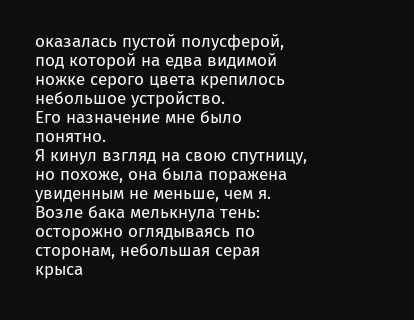оказалась пустой полусферой, под которой на едва видимой ножке серого цвета крепилось небольшое устройство.
Его назначение мне было понятно.
Я кинул взгляд на свою спутницу, но похоже, она была поражена увиденным не меньше, чем я.
Возле бака мелькнула тень: осторожно оглядываясь по сторонам, небольшая серая крыса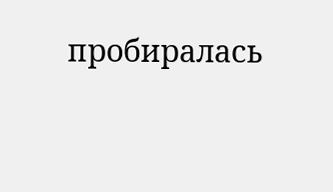пробиралась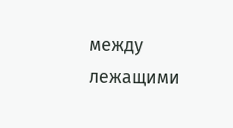между лежащими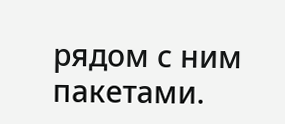рядом с ним пакетами.